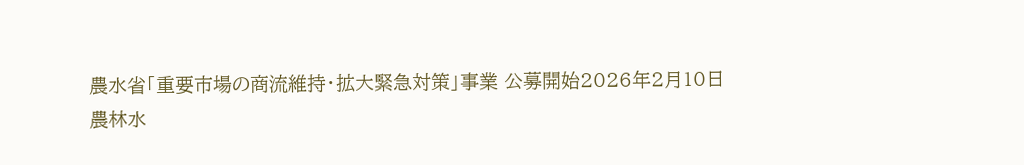農水省「重要市場の商流維持・拡大緊急対策」事業 公募開始2026年2月10日
農林水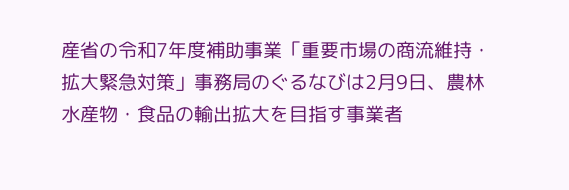産省の令和7年度補助事業「重要市場の商流維持・拡大緊急対策」事務局のぐるなびは2月9日、農林水産物・食品の輸出拡大を目指す事業者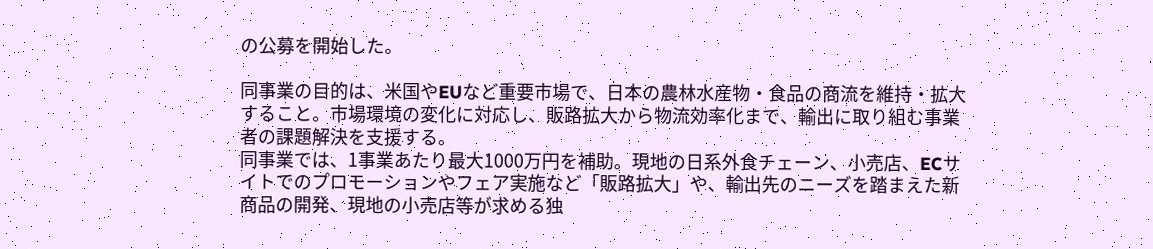の公募を開始した。

同事業の目的は、米国やEUなど重要市場で、日本の農林水産物・食品の商流を維持・拡大すること。市場環境の変化に対応し、販路拡大から物流効率化まで、輸出に取り組む事業者の課題解決を支援する。
同事業では、1事業あたり最大1000万円を補助。現地の日系外食チェーン、小売店、ECサイトでのプロモーションやフェア実施など「販路拡大」や、輸出先のニーズを踏まえた新商品の開発、現地の小売店等が求める独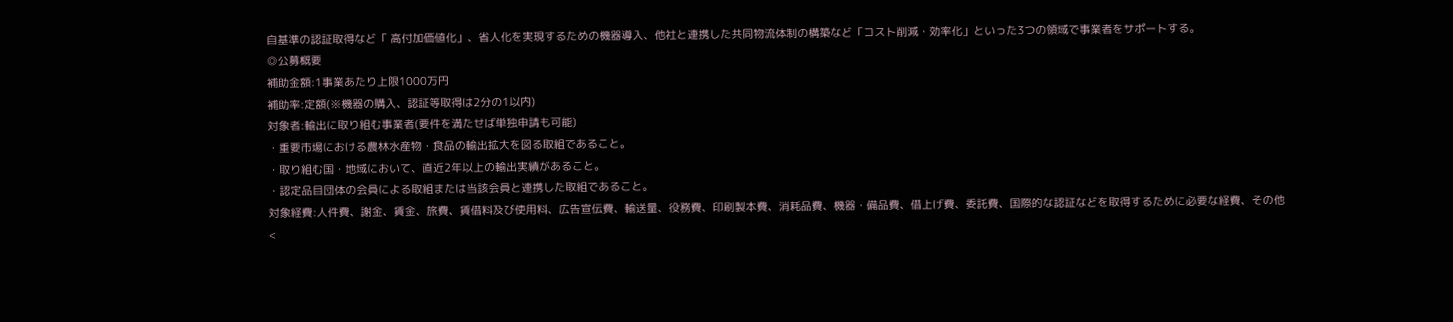自基準の認証取得など「 高付加価値化」、省人化を実現するための機器導入、他社と連携した共同物流体制の構築など「コスト削減・効率化」といった3つの領域で事業者をサポートする。
◎公募概要
補助金額:1事業あたり上限1000万円
補助率:定額(※機器の購入、認証等取得は2分の1以内)
対象者:輸出に取り組む事業者(要件を満たせば単独申請も可能)
・重要市場における農林水産物・食品の輸出拡大を図る取組であること。
・取り組む国・地域において、直近2年以上の輸出実績があること。
・認定品目団体の会員による取組または当該会員と連携した取組であること。
対象経費:人件費、謝金、賃金、旅費、賃借料及び使用料、広告宣伝費、輸送量、役務費、印刷製本費、消耗品費、機器・備品費、借上げ費、委託費、国際的な認証などを取得するために必要な経費、その他
<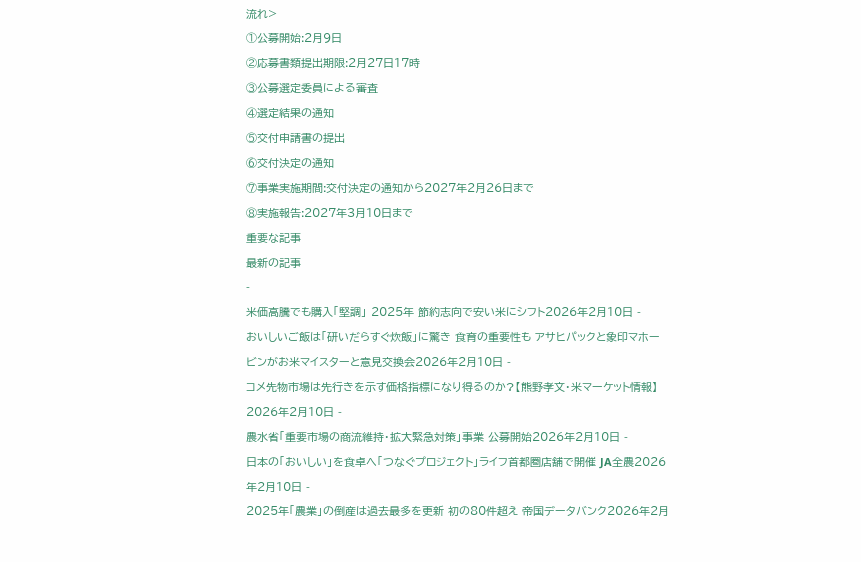流れ>
①公募開始:2月9日
②応募書類提出期限:2月27日17時
③公募選定委員による審査
④選定結果の通知
⑤交付申請書の提出
⑥交付決定の通知
⑦事業実施期間:交付決定の通知から2027年2月26日まで
⑧実施報告:2027年3月10日まで
重要な記事
最新の記事
-
米価高騰でも購入「堅調」 2025年 節約志向で安い米にシフト2026年2月10日 -
おいしいご飯は「研いだらすぐ炊飯」に驚き 食育の重要性も アサヒパックと象印マホービンがお米マイスターと意見交換会2026年2月10日 -
コメ先物市場は先行きを示す価格指標になり得るのか?【熊野孝文・米マーケット情報】2026年2月10日 -
農水省「重要市場の商流維持・拡大緊急対策」事業 公募開始2026年2月10日 -
日本の「おいしい」を食卓へ「つなぐプロジェクト」ライフ首都圏店舗で開催 JA全農2026年2月10日 -
2025年「農業」の倒産は過去最多を更新 初の80件超え 帝国データバンク2026年2月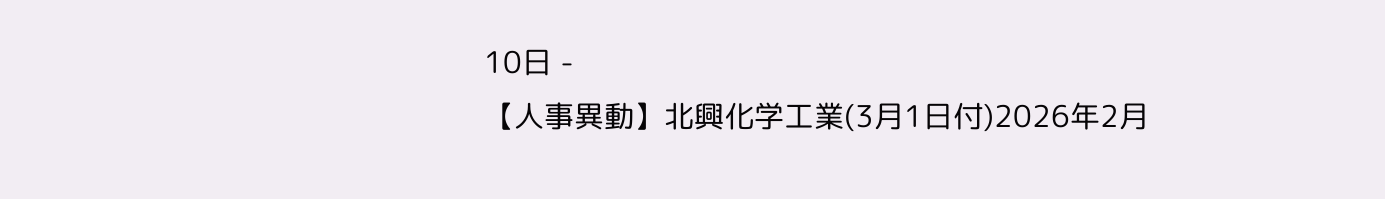10日 -
【人事異動】北興化学工業(3月1日付)2026年2月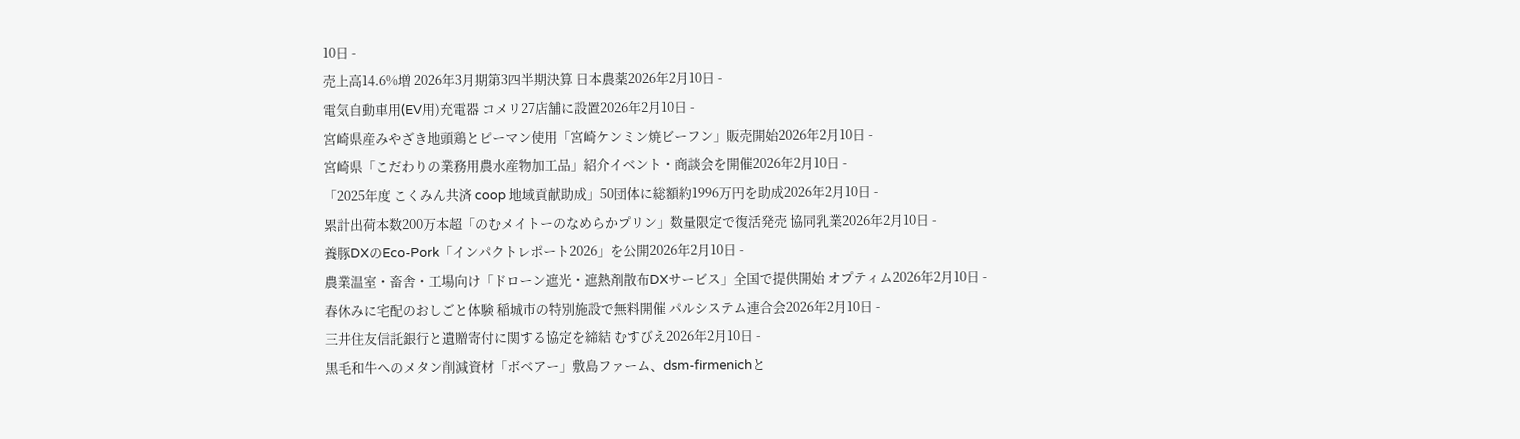10日 -
売上高14.6%増 2026年3月期第3四半期決算 日本農薬2026年2月10日 -
電気自動車用(EV用)充電器 コメリ27店舗に設置2026年2月10日 -
宮崎県産みやざき地頭鶏とピーマン使用「宮崎ケンミン焼ビーフン」販売開始2026年2月10日 -
宮崎県「こだわりの業務用農水産物加工品」紹介イベント・商談会を開催2026年2月10日 -
「2025年度 こくみん共済 coop 地域貢献助成」50団体に総額約1996万円を助成2026年2月10日 -
累計出荷本数200万本超「のむメイトーのなめらかプリン」数量限定で復活発売 協同乳業2026年2月10日 -
養豚DXのEco-Pork「インパクトレポート2026」を公開2026年2月10日 -
農業温室・畜舎・工場向け「ドローン遮光・遮熱剤散布DXサービス」全国で提供開始 オプティム2026年2月10日 -
春休みに宅配のおしごと体験 稲城市の特別施設で無料開催 パルシステム連合会2026年2月10日 -
三井住友信託銀行と遺贈寄付に関する協定を締結 むすびえ2026年2月10日 -
黒毛和牛へのメタン削減資材「ボベアー」敷島ファーム、dsm-firmenichと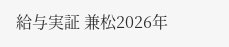給与実証 兼松2026年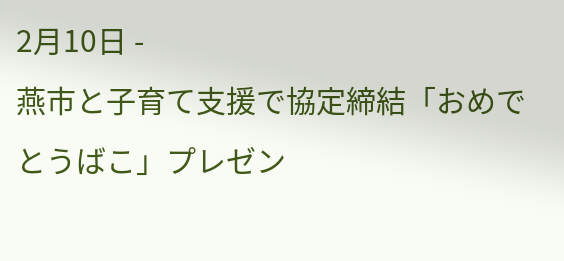2月10日 -
燕市と子育て支援で協定締結「おめでとうばこ」プレゼン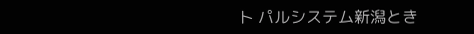ト パルシステム新潟とき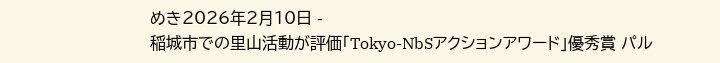めき2026年2月10日 -
稲城市での里山活動が評価「Tokyo-NbSアクションアワード」優秀賞 パル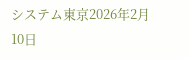システム東京2026年2月10日